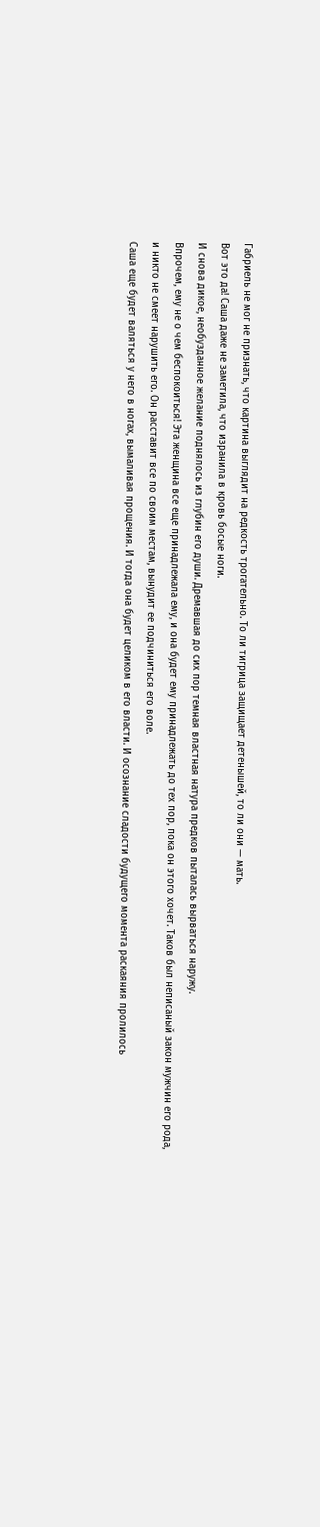Габриель не мог не признать, что картина выглядит на редкость трогательно. То ли тигрица защищает детенышей, то ли они — мать.
Вот это да! Саша даже не заметила, что изранила в кровь босые ноги.
И снова дикое, необузданное желание поднялось из глубин его души. Дремавшая до сих пор темная властная натура предков пыталась вырваться наружу.
Впрочем, ему не о чем беспокоиться! Эта женщина все еще принадлежала ему, и она будет ему принадлежать до тех пор, пока он этого хочет. Таков был неписаный закон мужчин его рода, и никто не смеет нарушить его. Он расставит все по своим местам, вынудит ее подчиниться его воле.
Саша еще будет валяться у него в ногах, вымаливая прощения. И тогда она будет целиком в его власти. И осознание сладости будущего момента раскаяния пролилось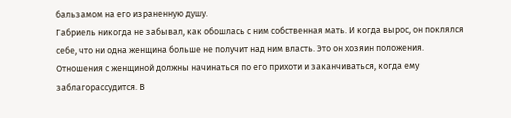бальзамом на его израненную душу.
Габриель никогда не забывал, как обошлась с ним собственная мать. И когда вырос, он поклялся себе, что ни одна женщина больше не получит над ним власть. Это он хозяин положения. Отношения с женщиной должны начинаться по его прихоти и заканчиваться, когда ему заблагорассудится. В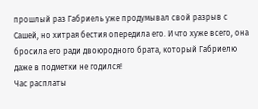прошлый раз Габриель уже продумывал свой разрыв с Сашей, но хитрая бестия опередила его. И что хуже всего, она бросила его ради двоюродного брата, который Габриелю даже в подметки не годился!
Час расплаты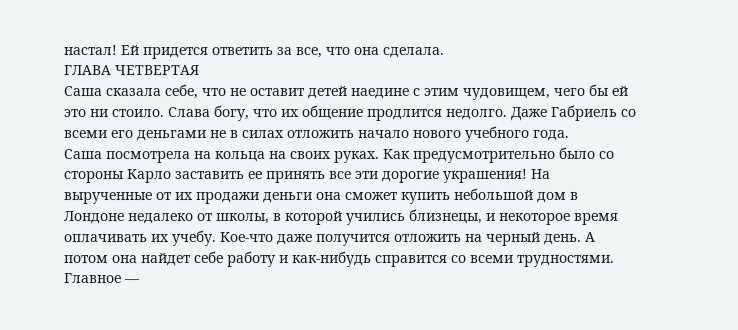настал! Ей придется ответить за все, что она сделала.
ГЛАВА ЧЕТВЕРТАЯ
Саша сказала себе, что не оставит детей наедине с этим чудовищем, чего бы ей это ни стоило. Слава богу, что их общение продлится недолго. Даже Габриель со всеми его деньгами не в силах отложить начало нового учебного года.
Саша посмотрела на кольца на своих руках. Как предусмотрительно было со стороны Карло заставить ее принять все эти дорогие украшения! На вырученные от их продажи деньги она сможет купить небольшой дом в Лондоне недалеко от школы, в которой учились близнецы, и некоторое время оплачивать их учебу. Кое-что даже получится отложить на черный день. А потом она найдет себе работу и как-нибудь справится со всеми трудностями. Главное —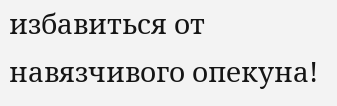избавиться от навязчивого опекуна!